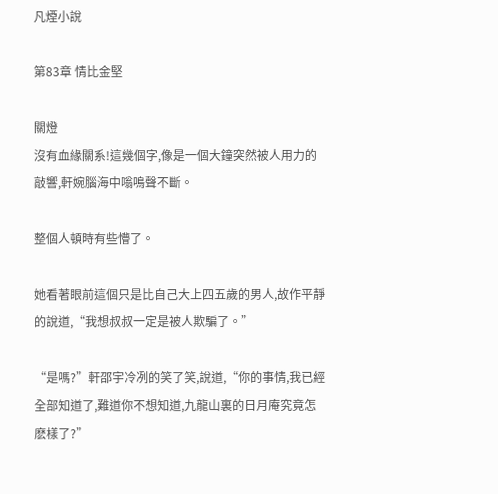凡煙小說

第83章 情比金堅

關燈
沒有血緣關系!這幾個字,像是一個大鐘突然被人用力的敲響,軒婉腦海中嗡鳴聲不斷。

整個人頓時有些懵了。

她看著眼前這個只是比自己大上四五歲的男人,故作平靜的說道,“我想叔叔一定是被人欺騙了。”

“是嗎?”軒邵宇冷冽的笑了笑,說道,“你的事情,我已經全部知道了,難道你不想知道,九龍山裏的日月庵究竟怎麽樣了?”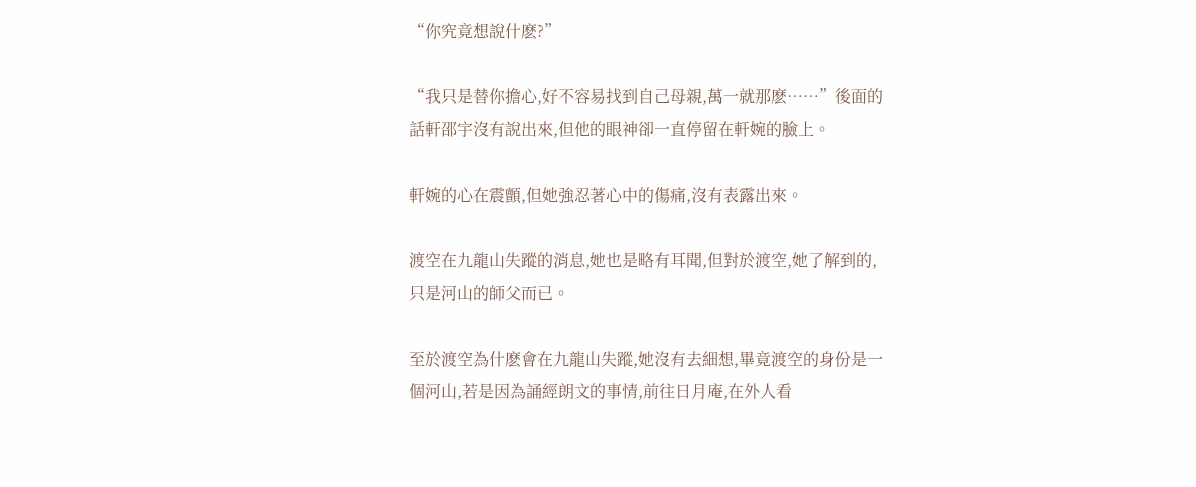“你究竟想說什麽?”

“我只是替你擔心,好不容易找到自己母親,萬一就那麽……”後面的話軒邵宇沒有說出來,但他的眼神卻一直停留在軒婉的臉上。

軒婉的心在震顫,但她強忍著心中的傷痛,沒有表露出來。

渡空在九龍山失蹤的消息,她也是略有耳聞,但對於渡空,她了解到的,只是河山的師父而已。

至於渡空為什麽會在九龍山失蹤,她沒有去細想,畢竟渡空的身份是一個河山,若是因為誦經朗文的事情,前往日月庵,在外人看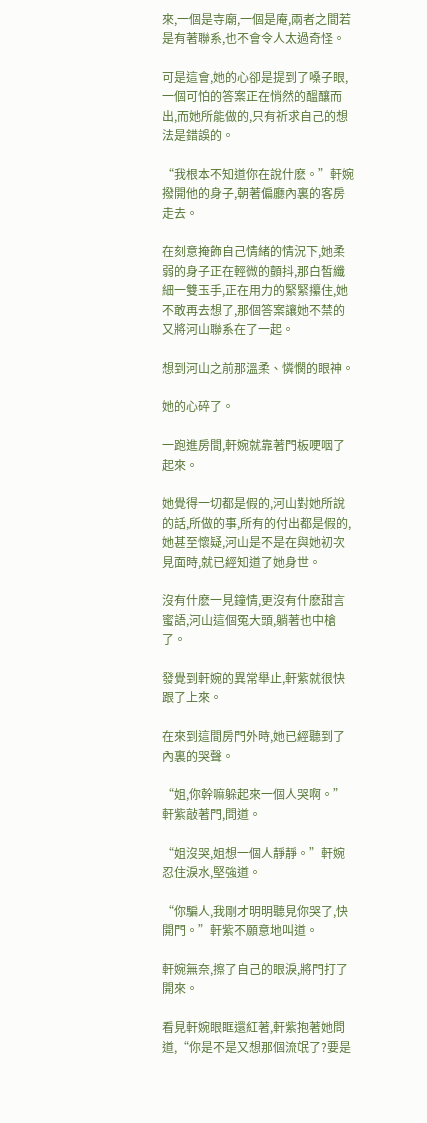來,一個是寺廟,一個是庵,兩者之間若是有著聯系,也不會令人太過奇怪。

可是這會,她的心卻是提到了嗓子眼,一個可怕的答案正在悄然的醞釀而出,而她所能做的,只有祈求自己的想法是錯誤的。

“我根本不知道你在說什麽。”軒婉撥開他的身子,朝著偏廳內裏的客房走去。

在刻意掩飾自己情緒的情況下,她柔弱的身子正在輕微的顫抖,那白皙纖細一雙玉手,正在用力的緊緊攥住,她不敢再去想了,那個答案讓她不禁的又將河山聯系在了一起。

想到河山之前那溫柔、憐憫的眼神。

她的心碎了。

一跑進房間,軒婉就靠著門板哽咽了起來。

她覺得一切都是假的,河山對她所說的話,所做的事,所有的付出都是假的,她甚至懷疑,河山是不是在與她初次見面時,就已經知道了她身世。

沒有什麽一見鐘情,更沒有什麽甜言蜜語,河山這個冤大頭,躺著也中槍了。

發覺到軒婉的異常舉止,軒紫就很快跟了上來。

在來到這間房門外時,她已經聽到了內裏的哭聲。

“姐,你幹嘛躲起來一個人哭啊。”軒紫敲著門,問道。

“姐沒哭,姐想一個人靜靜。”軒婉忍住淚水,堅強道。

“你騙人,我剛才明明聽見你哭了,快開門。”軒紫不願意地叫道。

軒婉無奈,擦了自己的眼淚,將門打了開來。

看見軒婉眼眶還紅著,軒紫抱著她問道,“你是不是又想那個流氓了?要是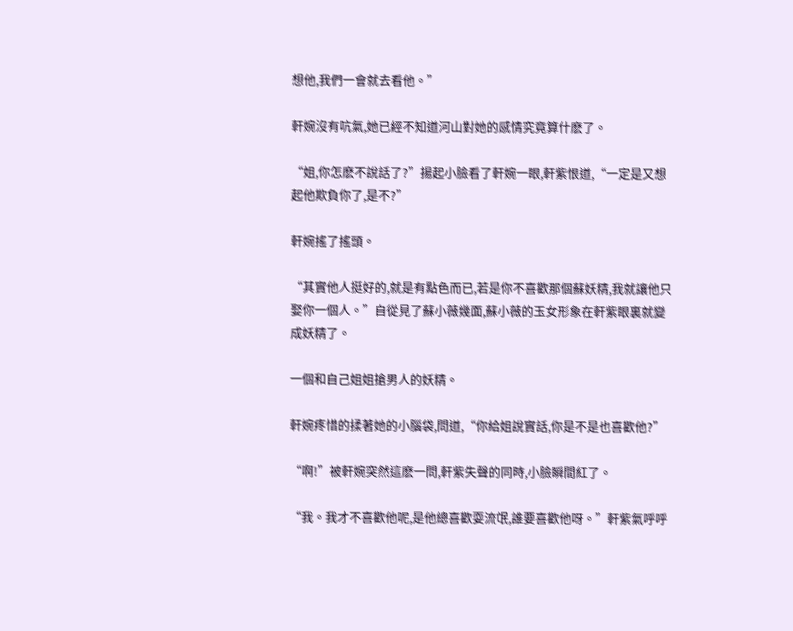想他,我們一會就去看他。”

軒婉沒有吭氣,她已經不知道河山對她的感情究竟算什麽了。

“姐,你怎麽不說話了?”揚起小臉看了軒婉一眼,軒紫恨道,“一定是又想起他欺負你了,是不?”

軒婉搖了搖頭。

“其實他人挺好的,就是有點色而已,若是你不喜歡那個蘇妖精,我就讓他只娶你一個人。”自從見了蘇小薇幾面,蘇小薇的玉女形象在軒紫眼裏就變成妖精了。

一個和自己姐姐搶男人的妖精。

軒婉疼惜的揉著她的小腦袋,問道,“你給姐說實話,你是不是也喜歡他?”

“啊!”被軒婉突然這麽一問,軒紫失聲的同時,小臉瞬間紅了。

“我。我才不喜歡他呢,是他總喜歡耍流氓,誰要喜歡他呀。”軒紫氣呼呼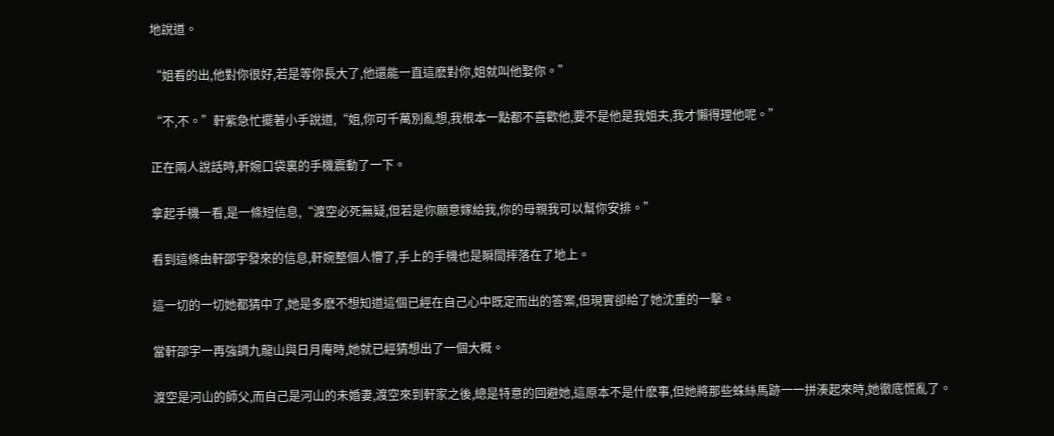地說道。

“姐看的出,他對你很好,若是等你長大了,他還能一直這麽對你,姐就叫他娶你。”

“不,不。”軒紫急忙擺著小手說道,“姐,你可千萬別亂想,我根本一點都不喜歡他,要不是他是我姐夫,我才懶得理他呢。”

正在兩人說話時,軒婉口袋裏的手機震動了一下。

拿起手機一看,是一條短信息,“渡空必死無疑,但若是你願意嫁給我,你的母親我可以幫你安排。”

看到這條由軒邵宇發來的信息,軒婉整個人懵了,手上的手機也是瞬間摔落在了地上。

這一切的一切她都猜中了,她是多麽不想知道這個已經在自己心中既定而出的答案,但現實卻給了她沈重的一擊。

當軒邵宇一再強調九龍山與日月庵時,她就已經猜想出了一個大概。

渡空是河山的師父,而自己是河山的未婚妻,渡空來到軒家之後,總是特意的回避她,這原本不是什麽事,但她將那些蛛絲馬跡一一拼湊起來時,她徹底慌亂了。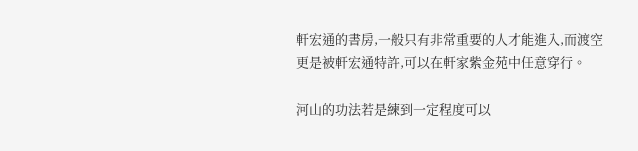軒宏通的書房,一般只有非常重要的人才能進入,而渡空更是被軒宏通特許,可以在軒家紫金苑中任意穿行。

河山的功法若是練到一定程度可以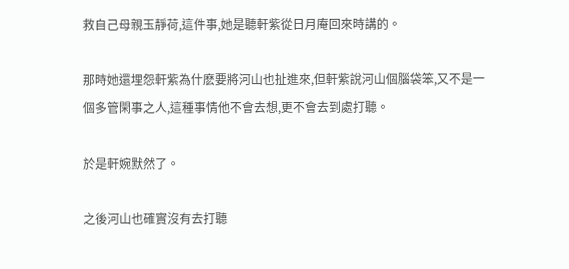救自己母親玉靜荷,這件事,她是聽軒紫從日月庵回來時講的。

那時她還埋怨軒紫為什麽要將河山也扯進來,但軒紫說河山個腦袋笨,又不是一個多管閑事之人,這種事情他不會去想,更不會去到處打聽。

於是軒婉默然了。

之後河山也確實沒有去打聽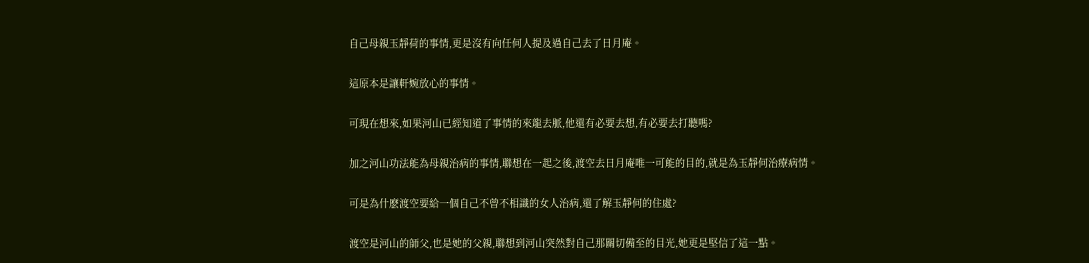自己母親玉靜荷的事情,更是沒有向任何人提及過自己去了日月庵。

這原本是讓軒婉放心的事情。

可現在想來,如果河山已經知道了事情的來龍去脈,他還有必要去想,有必要去打聽嗎?

加之河山功法能為母親治病的事情,聯想在一起之後,渡空去日月庵唯一可能的目的,就是為玉靜何治療病情。

可是為什麽渡空要給一個自己不曾不相識的女人治病,還了解玉靜何的住處?

渡空是河山的師父,也是她的父親,聯想到河山突然對自己那關切備至的目光,她更是堅信了這一點。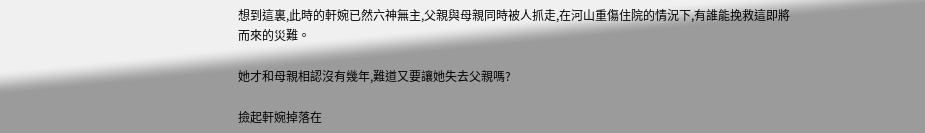想到這裏,此時的軒婉已然六神無主,父親與母親同時被人抓走,在河山重傷住院的情況下,有誰能挽救這即將而來的災難。

她才和母親相認沒有幾年,難道又要讓她失去父親嗎?

撿起軒婉掉落在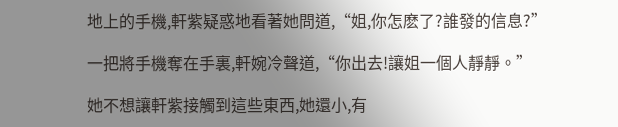地上的手機,軒紫疑惑地看著她問道,“姐,你怎麽了?誰發的信息?”

一把將手機奪在手裏,軒婉冷聲道,“你出去!讓姐一個人靜靜。”

她不想讓軒紫接觸到這些東西,她還小,有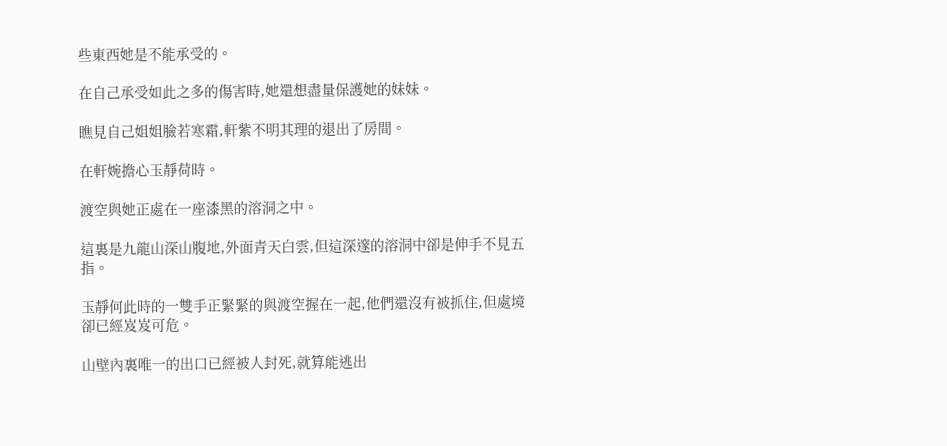些東西她是不能承受的。

在自己承受如此之多的傷害時,她還想盡量保護她的妹妹。

瞧見自己姐姐臉若寒霜,軒紫不明其理的退出了房間。

在軒婉擔心玉靜荷時。

渡空與她正處在一座漆黑的溶洞之中。

這裏是九龍山深山腹地,外面青天白雲,但這深邃的溶洞中卻是伸手不見五指。

玉靜何此時的一雙手正緊緊的與渡空握在一起,他們還沒有被抓住,但處境卻已經岌岌可危。

山壁內裏唯一的出口已經被人封死,就算能逃出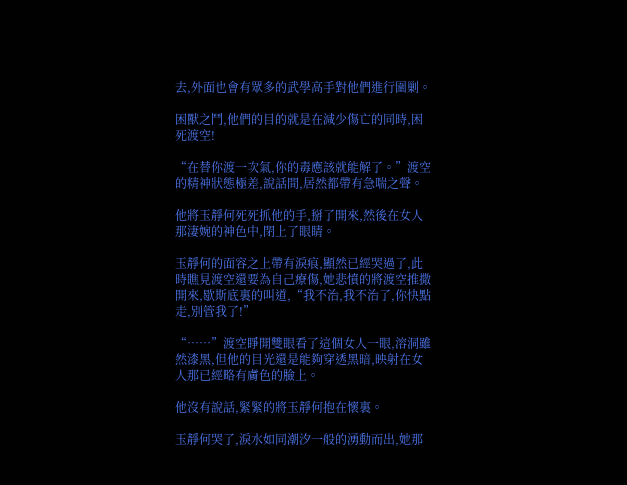去,外面也會有眾多的武學高手對他們進行圍剿。

困獸之鬥,他們的目的就是在減少傷亡的同時,困死渡空!

“在替你渡一次氣,你的毒應該就能解了。”渡空的精神狀態極差,說話間,居然都帶有急喘之聲。

他將玉靜何死死抓他的手,掰了開來,然後在女人那淒婉的神色中,閉上了眼睛。

玉靜何的面容之上帶有淚痕,顯然已經哭過了,此時瞧見渡空還要為自己療傷,她悲憤的將渡空推撒開來,歇斯底裏的叫道,“我不治,我不治了,你快點走,別管我了!”

“……”渡空睜開雙眼看了這個女人一眼,溶洞雖然漆黑,但他的目光還是能夠穿透黑暗,映射在女人那已經略有膚色的臉上。

他沒有說話,緊緊的將玉靜何抱在懷裏。

玉靜何哭了,淚水如同潮汐一般的湧動而出,她那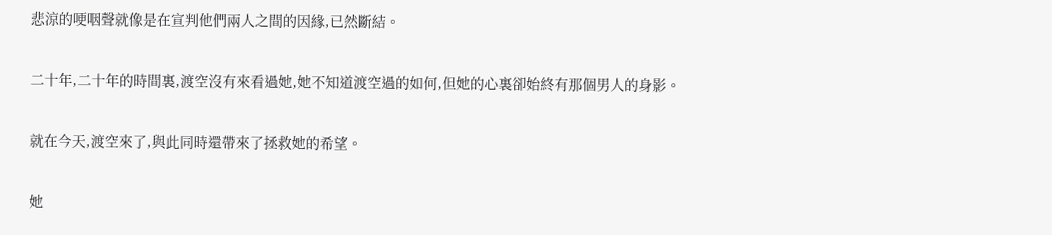悲涼的哽咽聲就像是在宣判他們兩人之間的因緣,已然斷結。

二十年,二十年的時間裏,渡空沒有來看過她,她不知道渡空過的如何,但她的心裏卻始終有那個男人的身影。

就在今天,渡空來了,與此同時還帶來了拯救她的希望。

她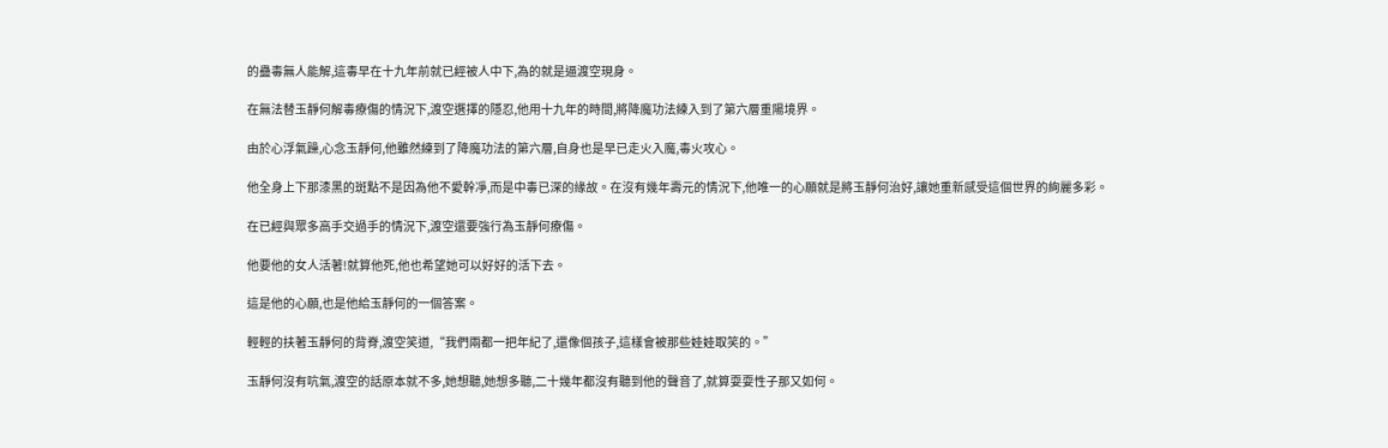的蠱毒無人能解,這毒早在十九年前就已經被人中下,為的就是逼渡空現身。

在無法替玉靜何解毒療傷的情況下,渡空選擇的隱忍,他用十九年的時間,將降魔功法練入到了第六層重陽境界。

由於心浮氣躁,心念玉靜何,他雖然練到了降魔功法的第六層,自身也是早已走火入魔,毒火攻心。

他全身上下那漆黑的斑點不是因為他不愛幹凈,而是中毒已深的緣故。在沒有幾年壽元的情況下,他唯一的心願就是將玉靜何治好,讓她重新感受這個世界的絢麗多彩。

在已經與眾多高手交過手的情況下,渡空還要強行為玉靜何療傷。

他要他的女人活著!就算他死,他也希望她可以好好的活下去。

這是他的心願,也是他給玉靜何的一個答案。

輕輕的扶著玉靜何的背脊,渡空笑道,“我們兩都一把年紀了,還像個孩子,這樣會被那些娃娃取笑的。”

玉靜何沒有吭氣,渡空的話原本就不多,她想聽,她想多聽,二十幾年都沒有聽到他的聲音了,就算耍耍性子那又如何。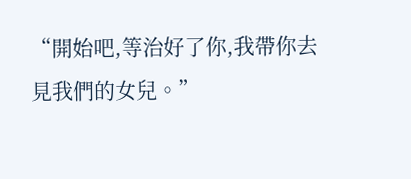“開始吧,等治好了你,我帶你去見我們的女兒。”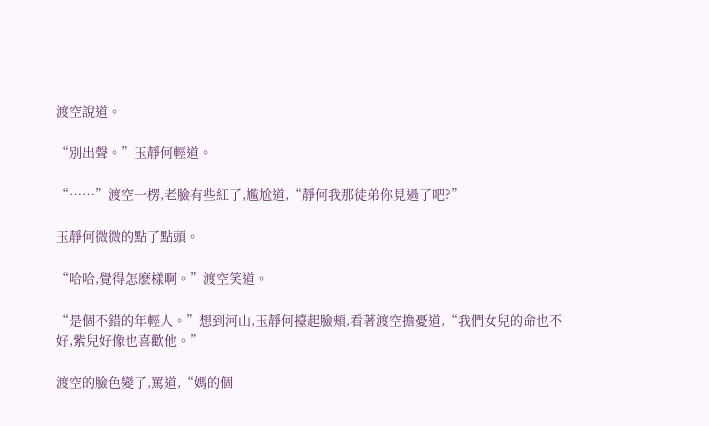渡空說道。

“別出聲。”玉靜何輕道。

“……”渡空一楞,老臉有些紅了,尷尬道,“靜何我那徒弟你見過了吧?”

玉靜何微微的點了點頭。

“哈哈,覺得怎麽樣啊。”渡空笑道。

“是個不錯的年輕人。”想到河山,玉靜何擡起臉頰,看著渡空擔憂道,“我們女兒的命也不好,紫兒好像也喜歡他。”

渡空的臉色變了,罵道,“媽的個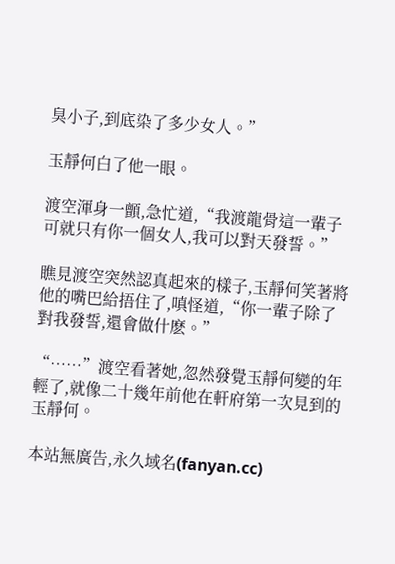臭小子,到底染了多少女人。”

玉靜何白了他一眼。

渡空渾身一顫,急忙道,“我渡龍骨這一輩子可就只有你一個女人,我可以對天發誓。”

瞧見渡空突然認真起來的樣子,玉靜何笑著將他的嘴巴給捂住了,嗔怪道,“你一輩子除了對我發誓,還會做什麽。”

“……”渡空看著她,忽然發覺玉靜何變的年輕了,就像二十幾年前他在軒府第一次見到的玉靜何。

本站無廣告,永久域名(fanyan.cc)